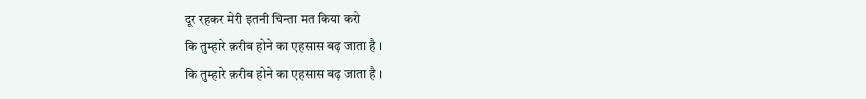दूर रहकर मेरी इतनी चिन्ता मत किया करो
कि तुम्हारे क़रीब होने का एहसास बढ़ जाता है ।
कि तुम्हारे क़रीब होने का एहसास बढ़ जाता है ।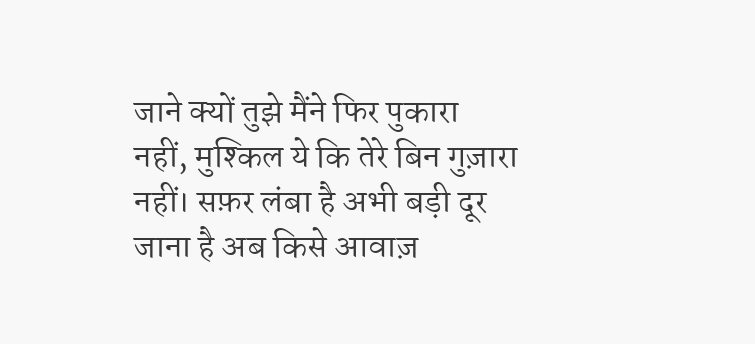जाने क्यों तुझे मैंने फिर पुकारा नहीं, मुश्किल ये कि तेरे बिन गुज़ारा नहीं। सफ़र लंबा है अभी बड़ी दूर जाना है अब किसे आवाज़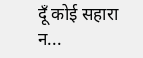दूँ कोई सहारा न...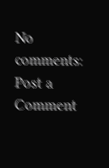No comments:
Post a Comment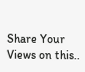Share Your Views on this..